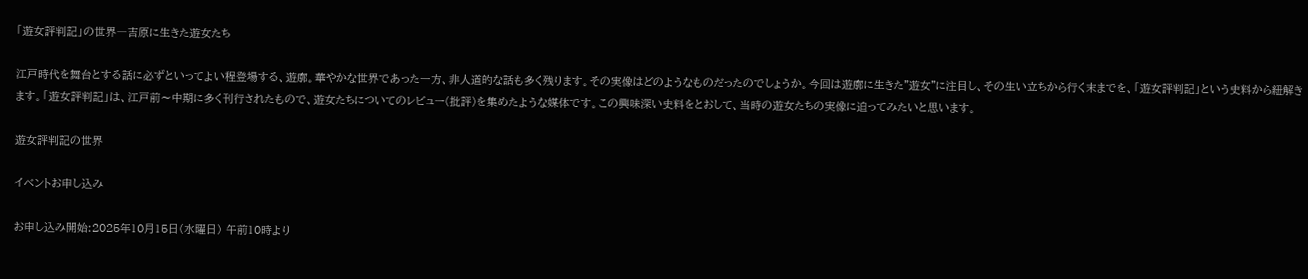「遊女評判記」の世界―吉原に生きた遊女たち

江戸時代を舞台とする話に必ずといってよい程登場する、遊廓。華やかな世界であった一方、非人道的な話も多く残ります。その実像はどのようなものだったのでしょうか。今回は遊廓に生きた"遊女"に注目し、その生い立ちから行く末までを、「遊女評判記」という史料から紐解きます。「遊女評判記」は、江戸前〜中期に多く刊行されたもので、遊女たちについてのレビュー(批評)を集めたような媒体です。この興味深い史料をとおして、当時の遊女たちの実像に迫ってみたいと思います。

遊女評判記の世界

イベントお申し込み

お申し込み開始:2025年10月15日(水曜日) 午前10時より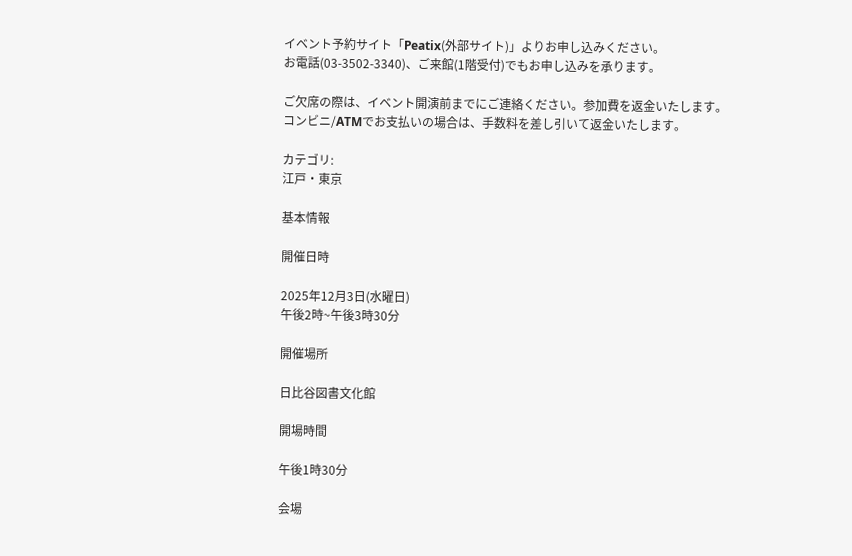イベント予約サイト「Peatix(外部サイト)」よりお申し込みください。
お電話(03-3502-3340)、ご来館(1階受付)でもお申し込みを承ります。

ご欠席の際は、イベント開演前までにご連絡ください。参加費を返金いたします。
コンビニ/ATMでお支払いの場合は、手数料を差し引いて返金いたします。

カテゴリ:
江戸・東京

基本情報

開催日時

2025年12月3日(水曜日)
午後2時~午後3時30分

開催場所

日比谷図書文化館

開場時間

午後1時30分

会場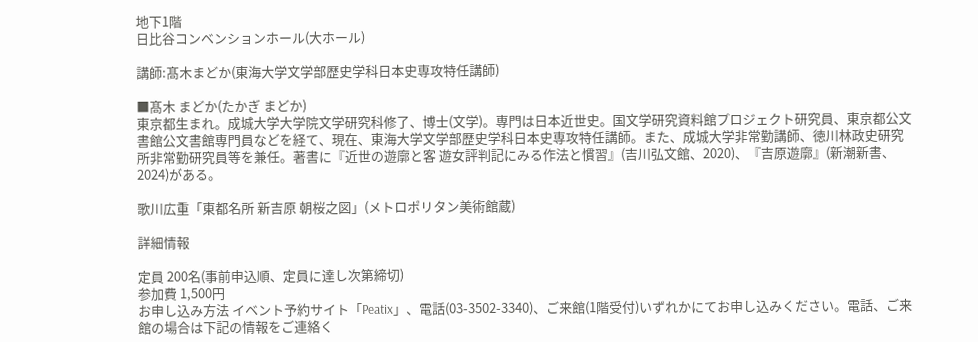地下1階
日比谷コンベンションホール(大ホール)

講師:髙木まどか(東海大学文学部歴史学科日本史専攻特任講師)

■髙木 まどか(たかぎ まどか)
東京都生まれ。成城大学大学院文学研究科修了、博士(文学)。専門は日本近世史。国文学研究資料館プロジェクト研究員、東京都公文書館公文書館専門員などを経て、現在、東海大学文学部歴史学科日本史専攻特任講師。また、成城大学非常勤講師、徳川林政史研究所非常勤研究員等を兼任。著書に『近世の遊廓と客 遊女評判記にみる作法と慣習』(吉川弘文館、2020)、『吉原遊廓』(新潮新書、2024)がある。

歌川広重「東都名所 新吉原 朝桜之図」(メトロポリタン美術館蔵)

詳細情報

定員 200名(事前申込順、定員に達し次第締切)
参加費 1,500円
お申し込み方法 イベント予約サイト「Peatix」、電話(03-3502-3340)、ご来館(1階受付)いずれかにてお申し込みください。電話、ご来館の場合は下記の情報をご連絡く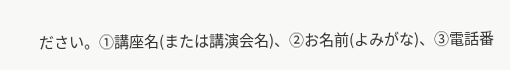ださい。①講座名(または講演会名)、②お名前(よみがな)、③電話番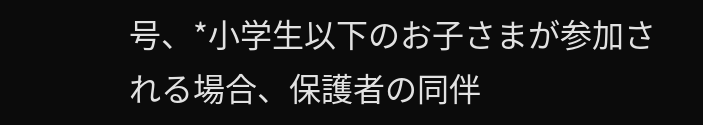号、*小学生以下のお子さまが参加される場合、保護者の同伴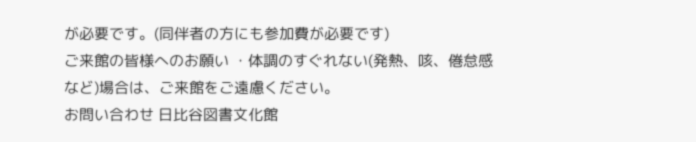が必要です。(同伴者の方にも参加費が必要です)
ご来館の皆様へのお願い ・体調のすぐれない(発熱、咳、倦怠感など)場合は、ご来館をご遠慮ください。
お問い合わせ 日比谷図書文化館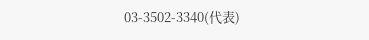03-3502-3340(代表)